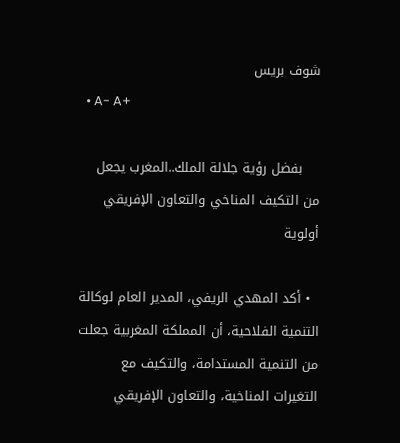شوف بريس
  • A- A+

    بفضل رؤية جلالة الملك..المغرب يجعل من التكيف المناخي والتعاون الإفريقي أولوية

  • أكد المهدي الريفي، المدير العام لوكالة التنمية الفلاحية، أن المملكة المغربية جعلت من التنمية المستدامة، والتكيف مع التغيرات المناخية، والتعاون الإفريقي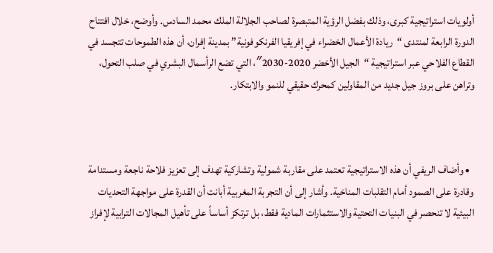أولويات استراتيجية كبرى، وذلك بفضل الرؤية المتبصرة لصاحب الجلالة الملك محمد السادس. وأوضح، خلال افتتاح الدورة الرابعة لمنتدى “ريادة الأعمال الخضراء في إفريقيا الفرنكوفونية” بمدينة إفران، أن هذه الطموحات تتجسد في القطاع الفلاحي عبر استراتيجية “الجيل الأخضر 2020-2030″، التي تضع الرأسمال البشري في صلب التحول، وتراهن على بروز جيل جديد من المقاولين كمحرك حقيقي للنمو والابتكار.



  • وأضاف الريفي أن هذه الاستراتيجية تعتمد على مقاربة شمولية وتشاركية تهدف إلى تعزيز فلاحة ناجعة ومستدامة وقادرة على الصمود أمام التقلبات المناخية. وأشار إلى أن التجربة المغربية أبانت أن القدرة على مواجهة التحديات البيئية لا تنحصر في البنيات التحتية والاستثمارات المادية فقط، بل ترتكز أساساً على تأهيل المجالات الترابية لإفراز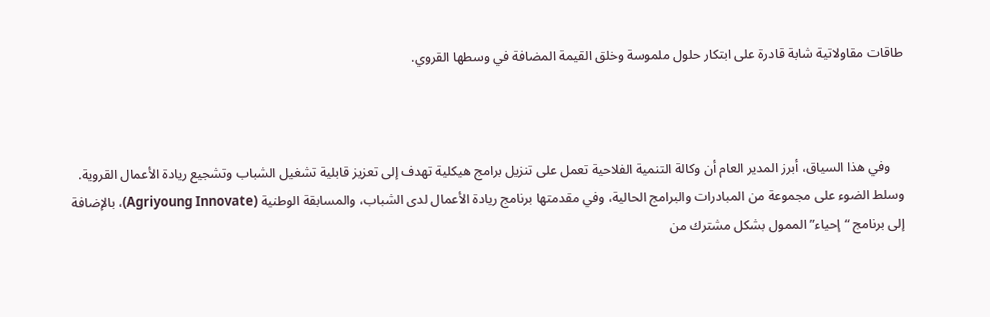طاقات مقاولاتية شابة قادرة على ابتكار حلول ملموسة وخلق القيمة المضافة في وسطها القروي.



    وفي هذا السياق، أبرز المدير العام أن وكالة التنمية الفلاحية تعمل على تنزيل برامج هيكلية تهدف إلى تعزيز قابلية تشغيل الشباب وتشجيع ريادة الأعمال القروية. وسلط الضوء على مجموعة من المبادرات والبرامج الحالية، وفي مقدمتها برنامج ريادة الأعمال لدى الشباب، والمسابقة الوطنية (Agriyoung Innovate)، بالإضافة إلى برنامج “إحياء” الممول بشكل مشترك من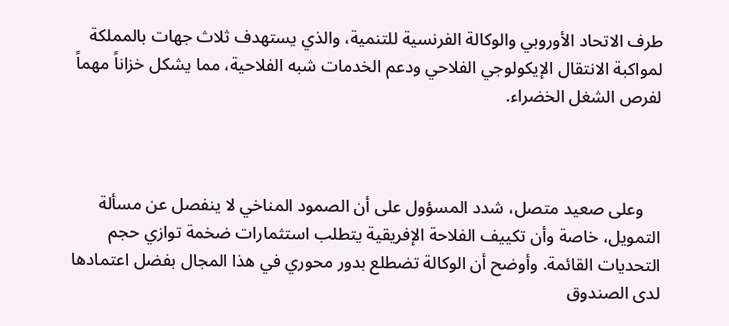طرف الاتحاد الأوروبي والوكالة الفرنسية للتنمية، والذي يستهدف ثلاث جهات بالمملكة لمواكبة الانتقال الإيكولوجي الفلاحي ودعم الخدمات شبه الفلاحية، مما يشكل خزاناً مهماً لفرص الشغل الخضراء.



    وعلى صعيد متصل، شدد المسؤول على أن الصمود المناخي لا ينفصل عن مسألة التمويل، خاصة وأن تكييف الفلاحة الإفريقية يتطلب استثمارات ضخمة توازي حجم التحديات القائمة. وأوضح أن الوكالة تضطلع بدور محوري في هذا المجال بفضل اعتمادها لدى الصندوق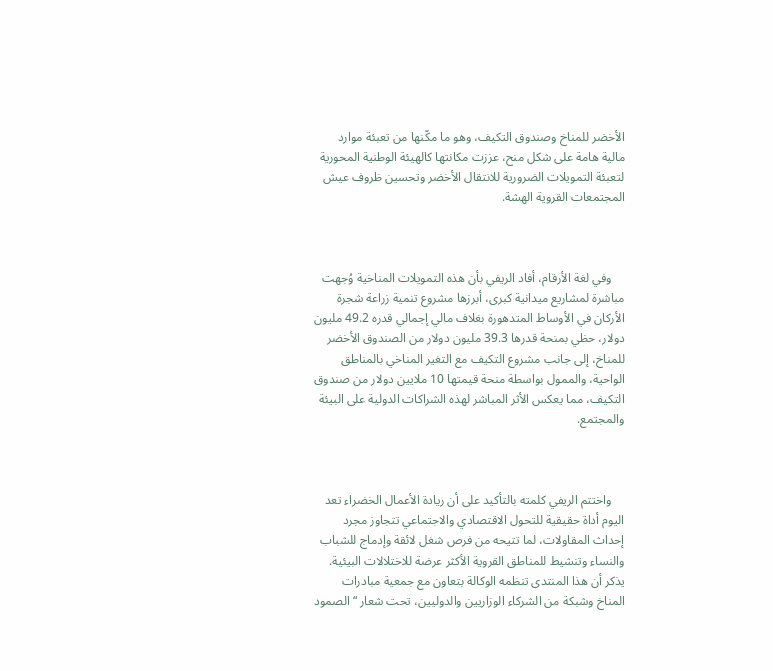الأخضر للمناخ وصندوق التكيف، وهو ما مكّنها من تعبئة موارد مالية هامة على شكل منح، عززت مكانتها كالهيئة الوطنية المحورية لتعبئة التمويلات الضرورية للانتقال الأخضر وتحسين ظروف عيش المجتمعات القروية الهشة.



    وفي لغة الأرقام، أفاد الريفي بأن هذه التمويلات المناخية وُجهت مباشرة لمشاريع ميدانية كبرى، أبرزها مشروع تنمية زراعة شجرة الأركان في الأوساط المتدهورة بغلاف مالي إجمالي قدره 49.2 مليون دولار، حظي بمنحة قدرها 39.3 مليون دولار من الصندوق الأخضر للمناخ، إلى جانب مشروع التكيف مع التغير المناخي بالمناطق الواحية، والممول بواسطة منحة قيمتها 10 ملايين دولار من صندوق التكيف، مما يعكس الأثر المباشر لهذه الشراكات الدولية على البيئة والمجتمع.



    واختتم الريفي كلمته بالتأكيد على أن ريادة الأعمال الخضراء تعد اليوم أداة حقيقية للتحول الاقتصادي والاجتماعي تتجاوز مجرد إحداث المقاولات، لما تتيحه من فرص شغل لائقة وإدماج للشباب والنساء وتنشيط للمناطق القروية الأكثر عرضة للاختلالات البيئية. يذكر أن هذا المنتدى تنظمه الوكالة بتعاون مع جمعية مبادرات المناخ وشبكة من الشركاء الوزاريين والدوليين، تحت شعار “الصمود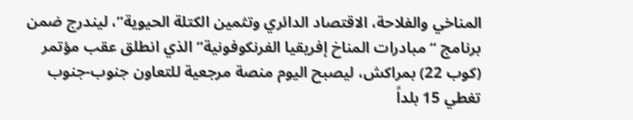المناخي والفلاحة، الاقتصاد الدائري وتثمين الكتلة الحيوية”، ليندرج ضمن برنامج “مبادرات المناخ إفريقيا الفرنكوفونية” الذي انطلق عقب مؤتمر (كوب 22) بمراكش، ليصبح اليوم منصة مرجعية للتعاون جنوب-جنوب تغطي 15 بلداً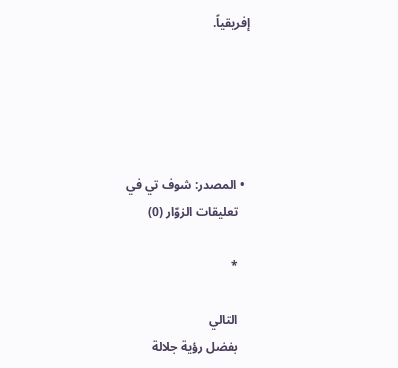إفريقياً.





  • المصدر: شوف تي في
    تعليقات الزوّار (0)

    *

    التالي
    بفضل رؤية جلالة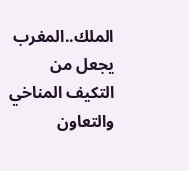الملك..المغرب يجعل من التكيف المناخي والتعاون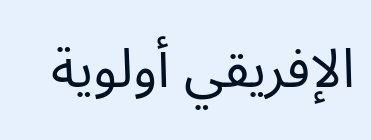الإفريقي أولوية